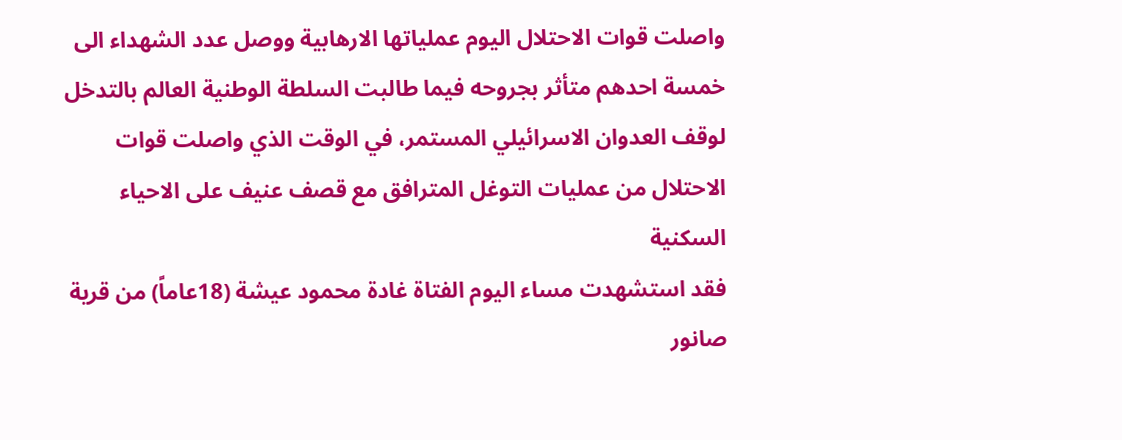واصلت قوات الاحتلال اليوم عملياتها الارهابية ووصل عدد الشهداء الى خمسة احدهم متأثر بجروحه فيما طالبت السلطة الوطنية العالم بالتدخل لوقف العدوان الاسرائيلي المستمر، في الوقت الذي واصلت قوات الاحتلال من عمليات التوغل المترافق مع قصف عنيف على الاحياء السكنية
فقد استشهدت مساء اليوم الفتاة غادة محمود عيشة (18عاماً) من قرية صانور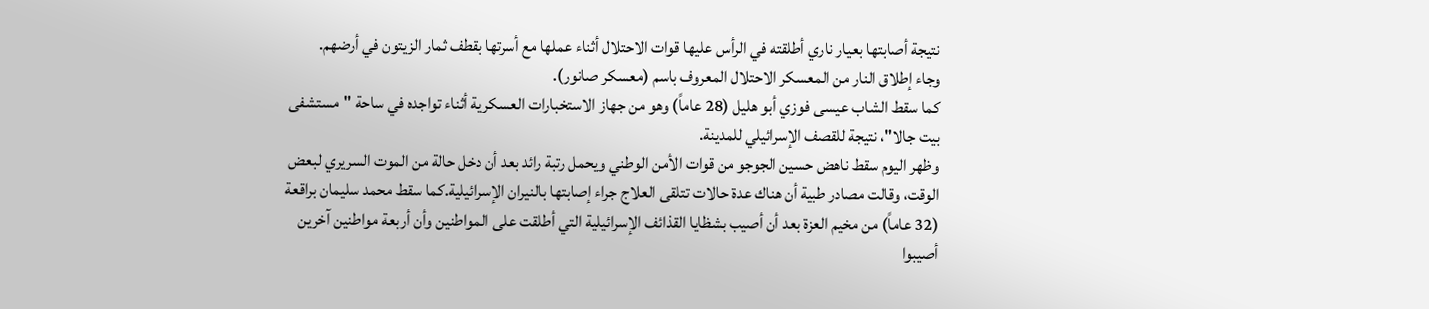نتيجة أصابتها بعيار ناري أطلقته في الرأس عليها قوات الاحتلال أثناء عملها مع أسرتها بقطف ثمار الزيتون في أرضهم.
وجاء إطلاق النار من المعسكر الاحتلال المعروف باسم (معسكر صانور).
كما سقط الشاب عيسى فوزي أبو هليل (28 عاماً) وهو من جهاز الاستخبارات العسكرية أثناء تواجده في ساحة "مستشفى بيت جالا"، نتيجة للقصف الإسرائيلي للمدينة.
وظهر اليوم سقط ناهض حسين الجوجو من قوات الأمن الوطني ويحمل رتبة رائد بعد أن دخل حالة من الموت السريري لبعض الوقت، وقالت مصادر طبية أن هناك عدة حالات تتلقى العلاج جراء إصابتها بالنيران الإسرائيلية.كما سقط محمد سليمان براقعة (32 عاماً) من مخيم العزة بعد أن أصيب بشظايا القذائف الإسرائيلية التي أطلقت على المواطنين وأن أربعة مواطنين آخرين أصيبوا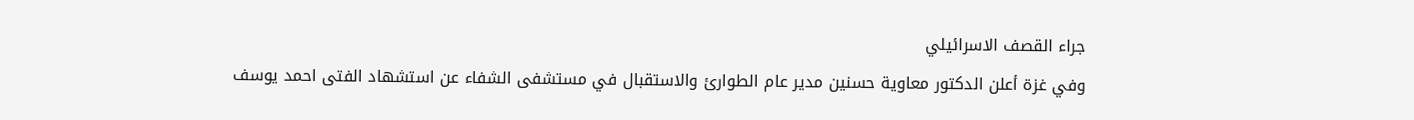جراء القصف الاسرائيلي
وفي غزة أعلن الدكتور معاوية حسنين مدير عام الطوارئ والاستقبال في مستشفى الشفاء عن استشهاد الفتى احمد يوسف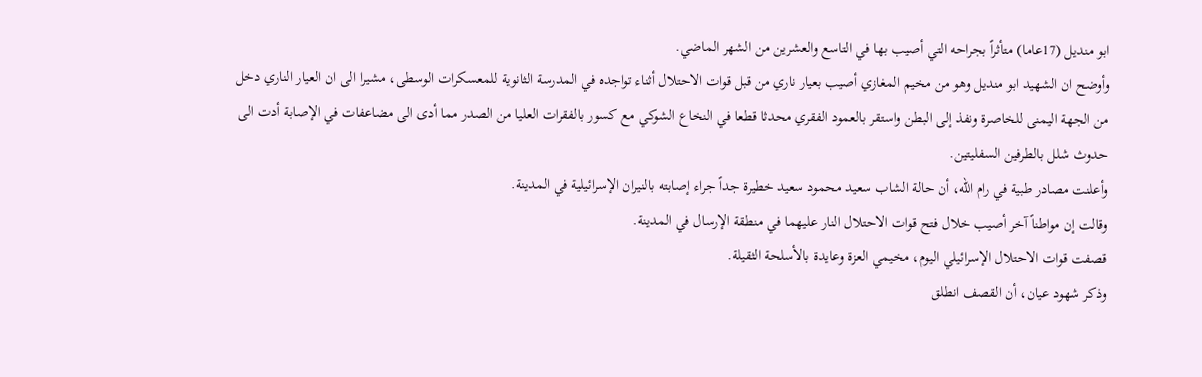ابو منديل (17عاما) متأثراً بجراحه التي أصيب بها في التاسع والعشرين من الشهر الماضي.
وأوضح ان الشهيد ابو منديل وهو من مخيم المغازي أصيب بعيار ناري من قبل قوات الاحتلال أثناء تواجده في المدرسة الثانوية للمعسكرات الوسطى، مشيرا الى ان العيار الناري دخل من الجهة اليمنى للخاصرة ونفذ إلى البطن واستقر بالعمود الفقري محدثا قطعا في النخاع الشوكي مع كسور بالفقرات العليا من الصدر مما أدى الى مضاعفات في الإصابة أدت الى حدوث شلل بالطرفين السفليتين.
وأعلنت مصادر طبية في رام الله، أن حالة الشاب سعيد محمود سعيد خطيرة جداً جراء إصابته بالنيران الإسرائيلية في المدينة.
وقالت إن مواطناً آخر أصيب خلال فتح قوات الاحتلال النار عليهما في منطقة الإرسال في المدينة.
قصفت قوات الاحتلال الإسرائيلي اليوم، مخيمي العزة وعايدة بالأسلحة الثقيلة.
وذكر شهود عيان، أن القصف انطلق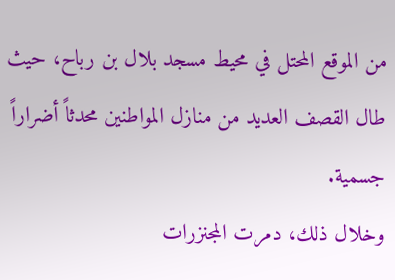من الموقع المحتل في محيط مسجد بلال بن رباح، حيث طال القصف العديد من منازل المواطنين محدثاً أضراراً جسمية.
وخلال ذلك، دمرت المجنزرات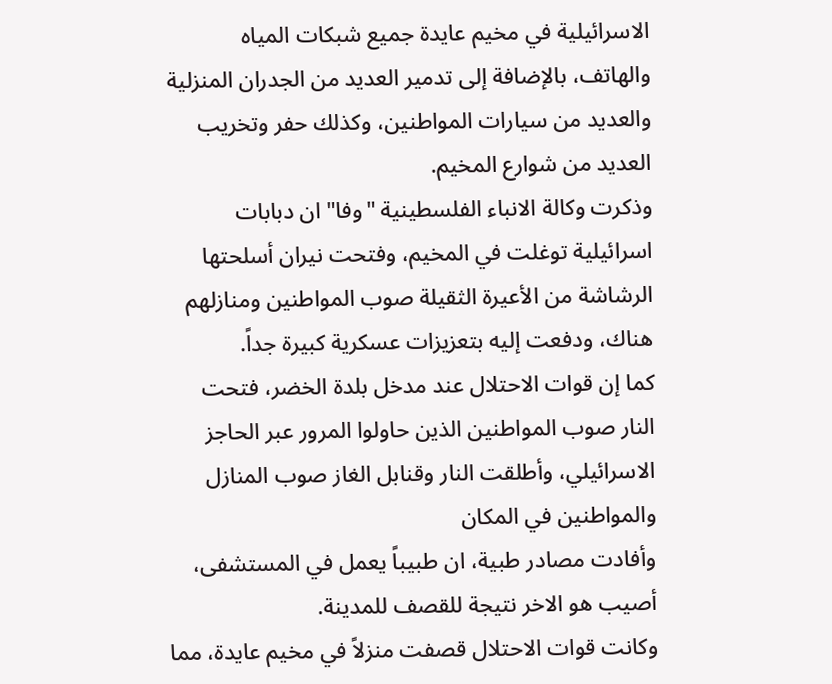الاسرائيلية في مخيم عايدة جميع شبكات المياه والهاتف، بالإضافة إلى تدمير العديد من الجدران المنزلية والعديد من سيارات المواطنين، وكذلك حفر وتخريب العديد من شوارع المخيم.
وذكرت وكالة الانباء الفلسطينية "وفا" ان دبابات اسرائيلية توغلت في المخيم، وفتحت نيران أسلحتها الرشاشة من الأعيرة الثقيلة صوب المواطنين ومنازلهم هناك، ودفعت إليه بتعزيزات عسكرية كبيرة جداً.
كما إن قوات الاحتلال عند مدخل بلدة الخضر، فتحت النار صوب المواطنين الذين حاولوا المرور عبر الحاجز الاسرائيلي، وأطلقت النار وقنابل الغاز صوب المنازل والمواطنين في المكان
وأفادت مصادر طبية، ان طبيباً يعمل في المستشفى، أصيب هو الاخر نتيجة للقصف للمدينة.
وكانت قوات الاحتلال قصفت منزلاً في مخيم عايدة، مما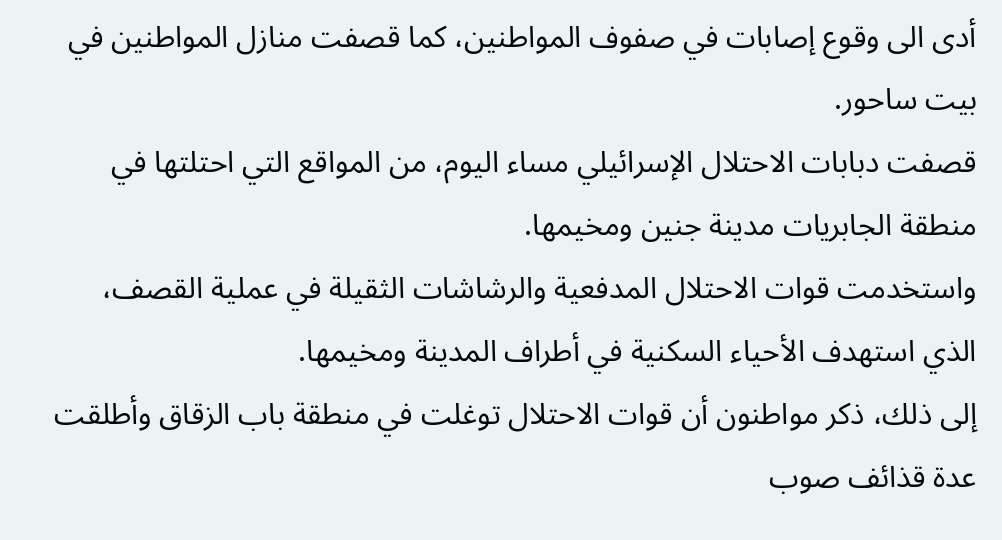أدى الى وقوع إصابات في صفوف المواطنين، كما قصفت منازل المواطنين في بيت ساحور.
قصفت دبابات الاحتلال الإسرائيلي مساء اليوم، من المواقع التي احتلتها في منطقة الجابريات مدينة جنين ومخيمها.
واستخدمت قوات الاحتلال المدفعية والرشاشات الثقيلة في عملية القصف، الذي استهدف الأحياء السكنية في أطراف المدينة ومخيمها.
إلى ذلك، ذكر مواطنون أن قوات الاحتلال توغلت في منطقة باب الزقاق وأطلقت عدة قذائف صوب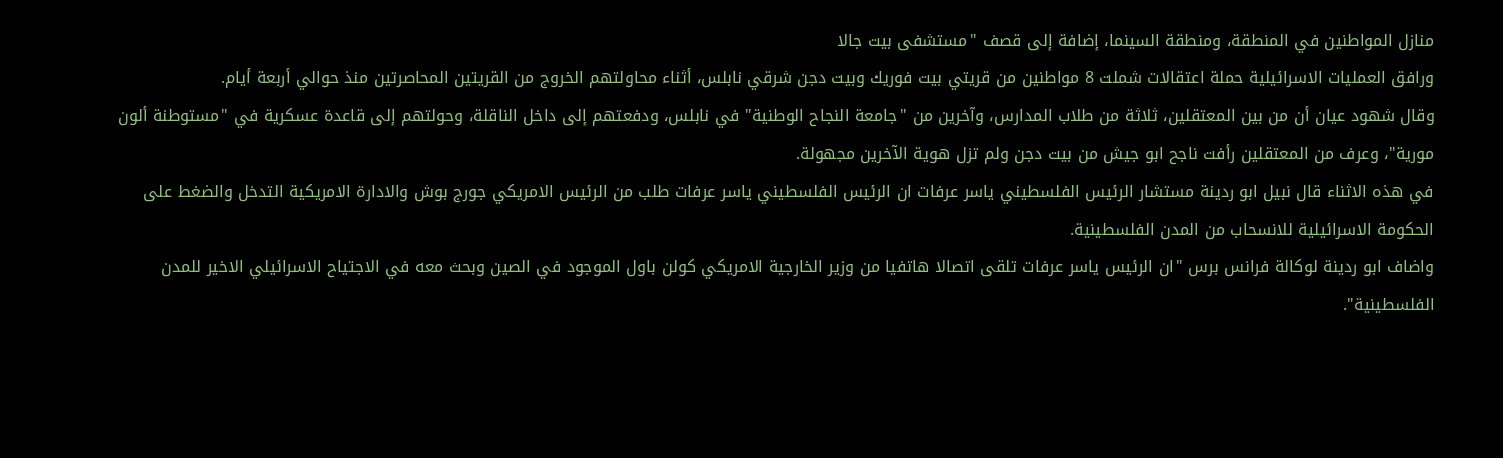منازل المواطنين في المنطقة، ومنطقة السينما، إضافة إلى قصف "مستشفى بيت جالا
ورافق العمليات الاسرائيلية حملة اعتقالات شملت 8 مواطنين من قريتي بيت فوريك وبيت دجن شرقي نابلس، أثناء محاولتهم الخروج من القريتين المحاصرتين منذ حوالي أربعة أيام.
وقال شهود عيان أن من بين المعتقلين، ثلاثة من طلاب المدارس، وآخرين من "جامعة النجاح الوطنية" في نابلس، ودفعتهم إلى داخل الناقلة، وحولتهم إلى قاعدة عسكرية في "مستوطنة ألون مورية"، وعرف من المعتقلين رأفت ناجح ابو جيش من بيت دجن ولم تزل هوية الآخرين مجهولة.
في هذه الاثناء قال نبيل ابو ردينة مستشار الرئيس الفلسطيني ياسر عرفات ان الرئيس الفلسطيني ياسر عرفات طلب من الرئيس الامريكي جورج بوش والادارة الامريكية التدخل والضغط على الحكومة الاسرائيلية للانسحاب من المدن الفلسطينية.
واضاف ابو ردينة لوكالة فرانس برس "ان الرئيس ياسر عرفات تلقى اتصالا هاتفيا من وزير الخارجية الامريكي كولن باول الموجود في الصين وبحث معه في الاجتياح الاسرائيلي الاخير للمدن الفلسطينية".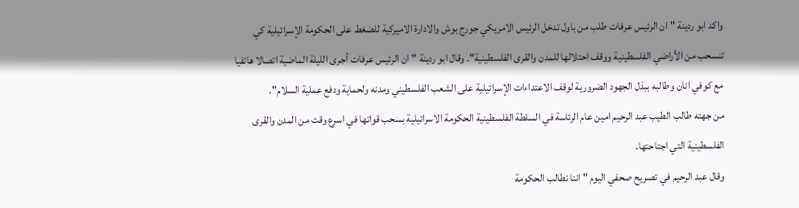واكد ابو ردينة "ان الرئيس عرفات طلب من باول تدخل الرئيس الامريكي جورج بوش والادارة الاميركية للضغط على الحكومة الإسرائيلية كي تنسحب من الأراضي الفلسطينية ووقف احتلالها للمدن والقرى الفلسطينية". وقال ابو ردينة "ان الرئيس عرفات أجرى الليلة الماضية اتصالا هاتفيا مع كوفي انان وطالبه ببذل الجهود الضرورية لوقف الاعتداءات الإسرائيلية على الشعب الفلسطيني ومدنه ولحماية ودفع عملية السلام".
من جهته طالب الطيب عبد الرحيم امين عام الرئاسة في السلطة الفلسطينية الحكومة الاسرائيلية بسحب قواتها في اسرع وقت من المدن والقرى الفلسطينية التي اجتاحتها.
وقال عبد الرحيم في تصريح صحفي اليوم " اننا نطالب الحكومة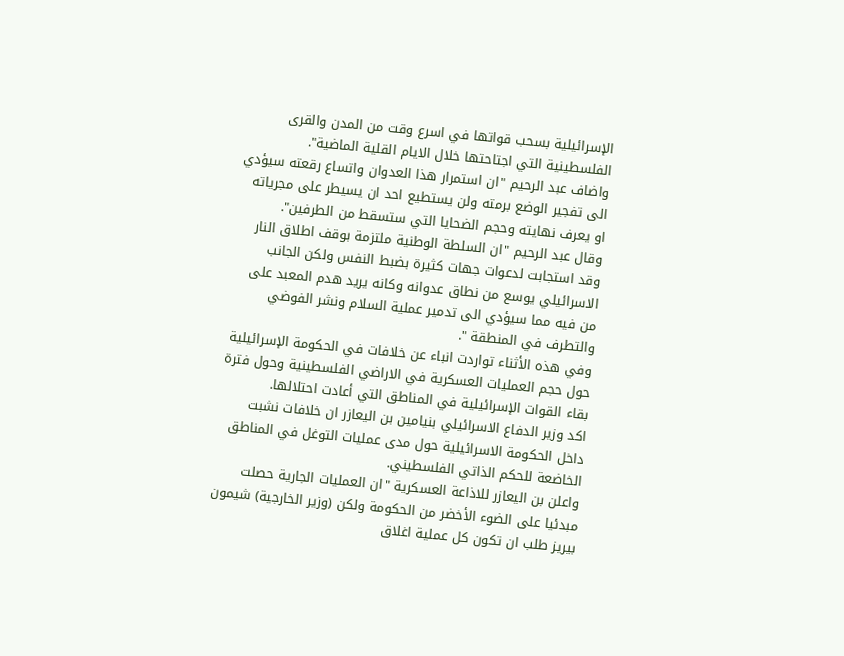الإسرائيلية بسحب قواتها في اسرع وقت من المدن والقرى الفلسطينية التي اجتاحتها خلال الايام القلية الماضية".
واضاف عبد الرحيم "ان استمرار هذا العدوان واتساع رقعته سيؤدي الى تفجير الوضع برمته ولن يستطيع احد ان يسيطر على مجرياته او يعرف نهايته وحجم الضحايا التي ستسقط من الطرفين".
وقال عبد الرحيم "ان السلطة الوطنية ملتزمة بوقف اطلاق النار وقد استجابت لدعوات جهات كثيرة بضبط النفس ولكن الجانب الاسرائيلي يوسع من نطاق عدوانه وكانه يريد هدم المعبد على من فيه مما سيؤدي الى تدمير عملية السلام ونشر الفوضي والتطرف في المنطقة ".
وفي هذه الأثناء تواردت انباء عن خلافات في الحكومة الإسرائيلية حول حجم العمليات العسكرية في الاراضي الفلسطينية وحول فترة بقاء القوات الإسرائيلية في المناطق التي أعادت احتلالها.
اكد وزير الدفاع الاسرائيلي بنيامين بن اليعازر ان خلافات نشبت داخل الحكومة الاسرائيلية حول مدى عمليات التوغل في المناطق الخاضعة للحكم الذاتي الفلسطيني.
واعلن بن اليعازر للاذاعة العسكرية "ان العمليات الجارية حصلت مبدئيا على الضوء الأخضر من الحكومة ولكن (وزير الخارجية) شيمون بيريز طلب ان تكون كل عملية اغلاق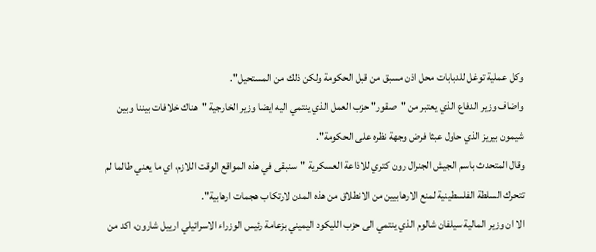وكل عملية توغل للدبابات محل اذن مسبق من قبل الحكومة ولكن ذلك من المستحيل".
واضاف وزير الدفاع الذي يعتبر من "صقور" حزب العمل الذي ينتمي اليه ايضا وزير الخارجية "هناك خلافات بيننا وبين شيمون بيريز الذي حاول عبثا فرض وجهة نظره على الحكومة".
وقال المتحدث باسم الجيش الجنرال رون كتري للاذاعة العسكرية "سنبقى في هذه المواقع الوقت اللازم، اي ما يعني طالما لم تتحرك السلطة الفلسطينية لمنع الارهابيين من الانطلاق من هذه المدن لارتكاب هجمات ارهابية".
الا ان وزير المالية سيلفان شالوم الذي ينتمي الى حزب الليكود اليميني بزعامة رئيس الوزراء الاسرائيلي ارييل شارون، اكد من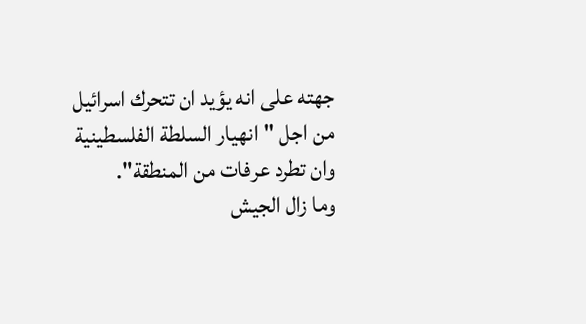جهته على انه يؤيد ان تتحرك اسرائيل من اجل "انهيار السلطة الفلسطينية وان تطرد عرفات من المنطقة".
وما زال الجيش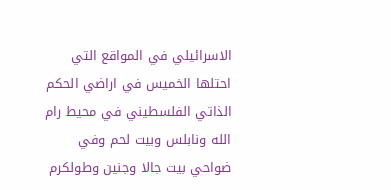الاسرائيلي في المواقع التي احتلها الخميس في اراضي الحكم الذاتي الفلسطيني في محيط رام الله ونابلس وبيت لحم وفي ضواحي بيت جالا وجنين وطولكرم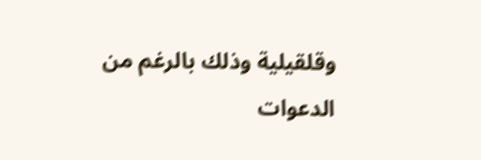وقلقيلية وذلك بالرغم من الدعوات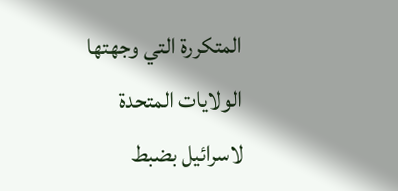المتكررة التي وجهتها الولايات المتحدة لاسرائيل بضبط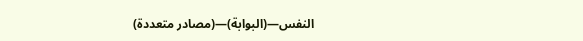النفس—(البوابة)—(مصادر متعددة)